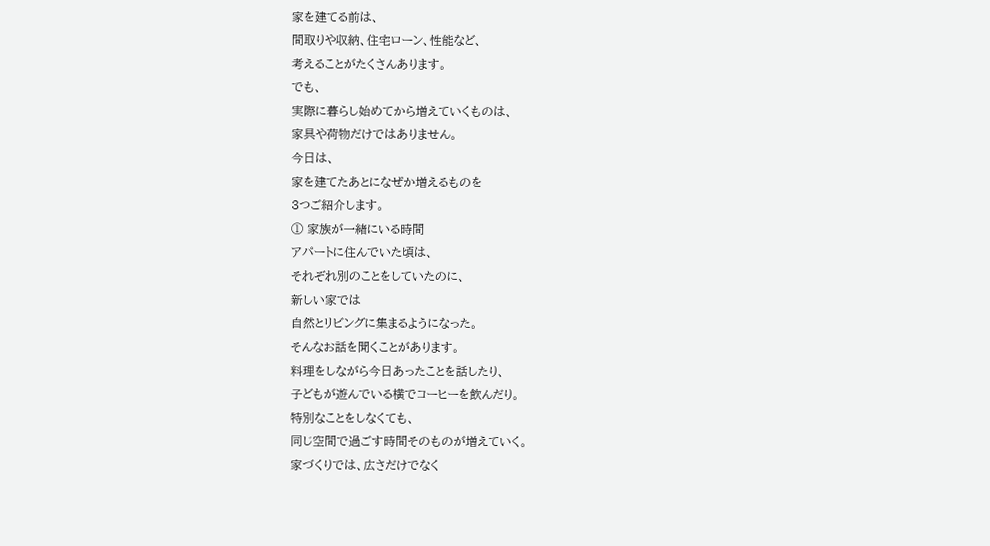家を建てる前は、
間取りや収納、住宅ローン、性能など、
考えることがたくさんあります。
でも、
実際に暮らし始めてから増えていくものは、
家具や荷物だけではありません。
今日は、
家を建てたあとになぜか増えるものを
3つご紹介します。
① 家族が一緒にいる時間
アパートに住んでいた頃は、
それぞれ別のことをしていたのに、
新しい家では
自然とリビングに集まるようになった。
そんなお話を聞くことがあります。
料理をしながら今日あったことを話したり、
子どもが遊んでいる横でコーヒーを飲んだり。
特別なことをしなくても、
同じ空間で過ごす時間そのものが増えていく。
家づくりでは、広さだけでなく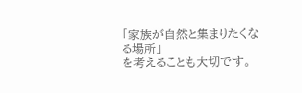「家族が自然と集まりたくなる場所」
を考えることも大切です。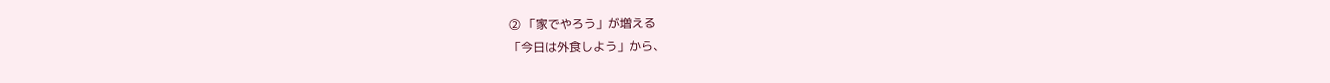② 「家でやろう」が増える
「今日は外食しよう」から、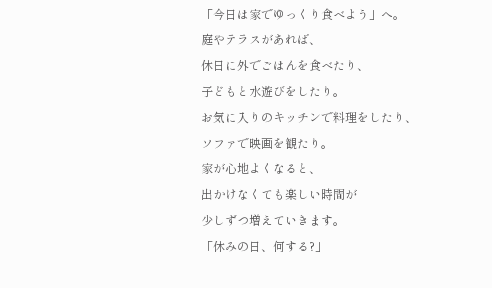「今日は家でゆっくり食べよう」へ。
庭やテラスがあれば、
休日に外でごはんを食べたり、
子どもと水遊びをしたり。
お気に入りのキッチンで料理をしたり、
ソファで映画を観たり。
家が心地よくなると、
出かけなくても楽しい時間が
少しずつ増えていきます。
「休みの日、何する?」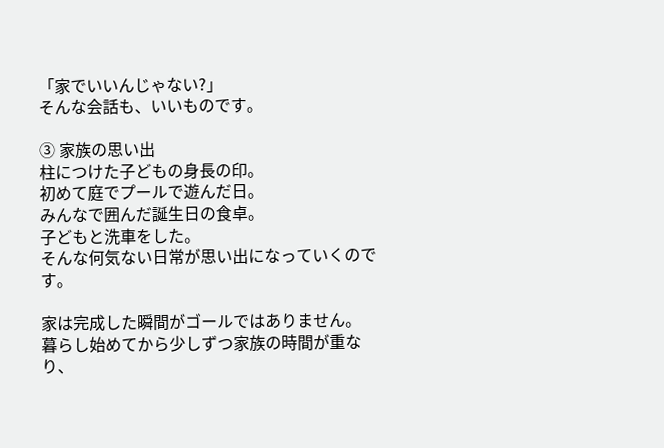「家でいいんじゃない?」
そんな会話も、いいものです。

③ 家族の思い出
柱につけた子どもの身長の印。
初めて庭でプールで遊んだ日。
みんなで囲んだ誕生日の食卓。
子どもと洗車をした。
そんな何気ない日常が思い出になっていくのです。

家は完成した瞬間がゴールではありません。
暮らし始めてから少しずつ家族の時間が重なり、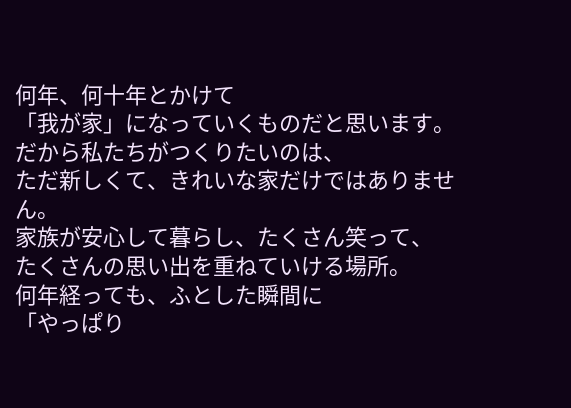何年、何十年とかけて
「我が家」になっていくものだと思います。
だから私たちがつくりたいのは、
ただ新しくて、きれいな家だけではありません。
家族が安心して暮らし、たくさん笑って、
たくさんの思い出を重ねていける場所。
何年経っても、ふとした瞬間に
「やっぱり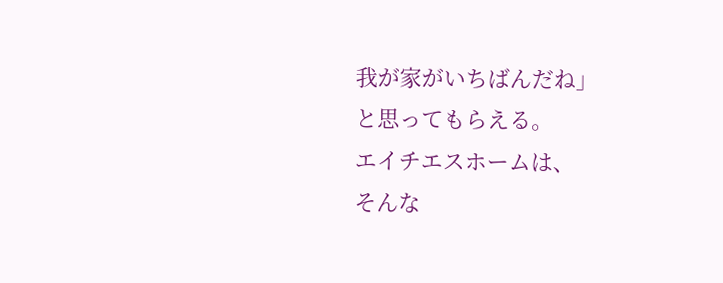我が家がいちばんだね」
と思ってもらえる。
エイチエスホームは、
そんな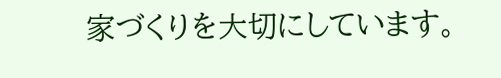家づくりを大切にしています。